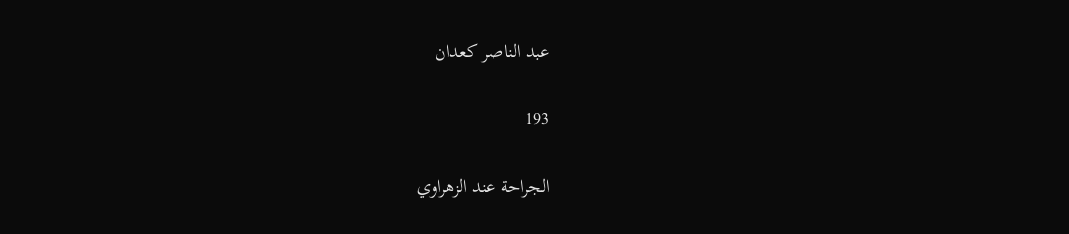عبد الناصر كعدان

193

الجراحة عند الزهراوي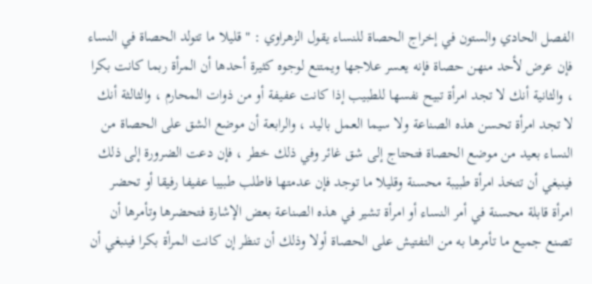الفصل الحادي والستون في إخراج الحصاة للنساء يقول الزهراوي : " قليلا ما تتولد الحصاة في النساء فإن عرض لأحد منهن حصاة فإنه يعسر علاجها ويمتنع لوجوه كثيرة أحدها أن المرأة ربما كانت بكرا ، والثانية أنك لا تجد امرأة تبيح نفسها للطبيب إذا كانت عفيفة أو من ذوات المحارم ، والثالثة أنك لا تجد امرأة تحسن هذه الصناعة ولا سيما العمل باليد ، والرابعة أن موضع الشق على الحصاة من النساء بعيد من موضع الحصاة فتحتاج إلى شق غائر وفي ذلك خطر ، فإن دعت الضرورة إلى ذلك فينبغي أن تتخذ امرأة طبيبة محسنة وقليلا ما توجد فإن عدمتها فاطلب طبيبا عفيفا رفيقا أو تحضر امرأة قابلة محسنة في أمر النساء أو امرأة تشير في هذه الصناعة بعض الإشارة فتحضرها وتأمرها أن تصنع جميع ما تأمرها به من التفتيش على الحصاة أولا وذلك أن تنظر إن كانت المرأة بكرا فينبغي أن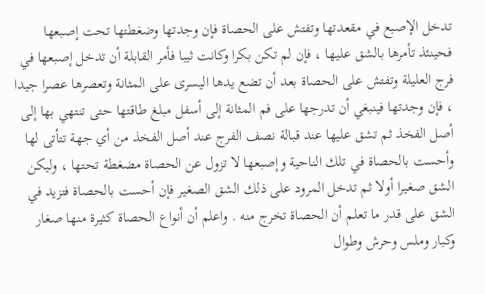تدخل الإصبع في مقعدتها وتفتش على الحصاة فإن وجدتها وضغطتها تحت إصبعها فحينئذ تأمرها بالشق عليها ، فإن لم تكن بكرا وكانت ثيبا فأمر القابلة أن تدخل إصبعها في فرج العليلة وتفتش على الحصاة بعد أن تضع يدها اليسرى على المثانة وتعصرها عصرا جيدا ، فإن وجدتها فينبغي أن تدرجها على فم المثانة إلى أسفل مبلغ طاقتها حتى تنتهي بها إلى أصل الفخذ ثم تشق عليها عند قبالة نصف الفرج عند أصل الفخذ من أي جهة تتأتى لها وأحست بالحصاة في تلك الناحية وإصبعها لا تزول عن الحصاة مضغطة تحتها ، وليكن الشق صغيرا أولا ثم تدخل المرود على ذلك الشق الصغير فإن أحست بالحصاة فتزيد في الشق على قدر ما تعلم أن الحصاة تخرج منه . واعلم أن أنواع الحصاة كثيرة منها صغار وكبار وملس وحرش وطوال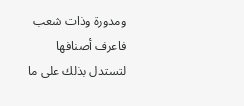ومدورة وذات شعب فاعرف أصنافها لتستدل بذلك على ما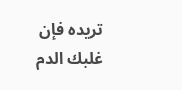تريده فإن غلبك الدم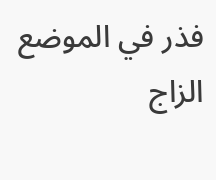فذر في الموضع الزاج